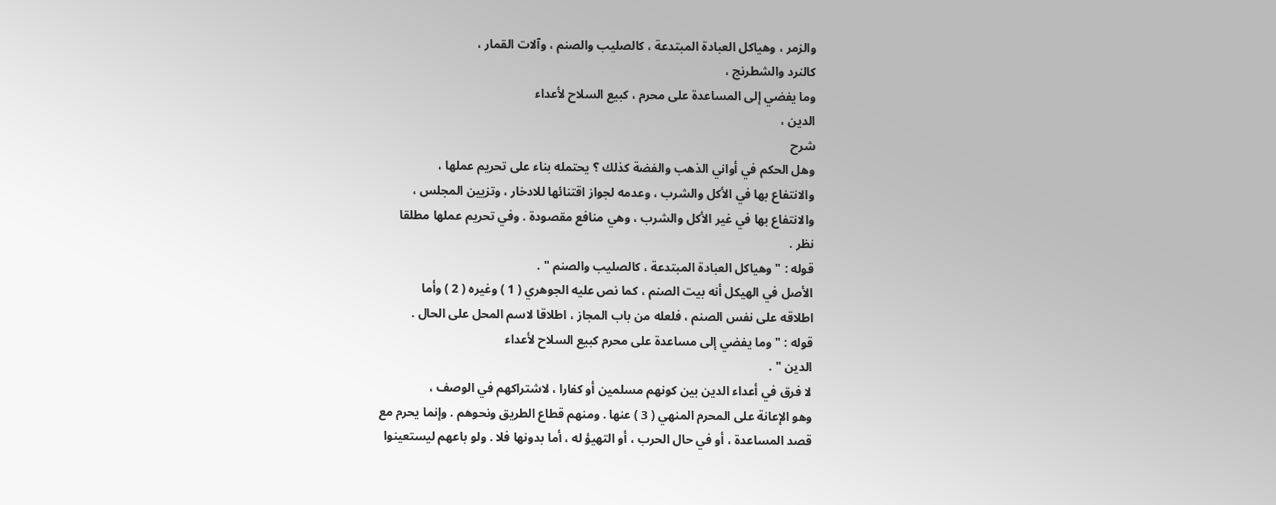والزمر ، وهياكل العبادة المبتدعة ، كالصليب والصنم ، وآلات القمار ،
كالنرد والشطرنج ،
وما يفضي إلى المساعدة على محرم ، كبيع السلاح لأعداء
الدين ،
شرح
وهل الحكم في أواني الذهب والفضة كذلك ؟ يحتمله بناء على تحريم عملها ،
والانتفاع بها في الأكل والشرب ، وعدمه لجواز اقتنائها للادخار ، وتزيين المجلس ،
والانتفاع بها في غير الأكل والشرب ، وهي منافع مقصودة . وفي تحريم عملها مطلقا
نظر .
قوله : " وهياكل العبادة المبتدعة ، كالصليب والصنم " .
الأصل في الهيكل أنه بيت الصنم ، كما نص عليه الجوهري ( 1 ) وغيره ( 2 ) وأما
اطلاقه على نفس الصنم ، فلعله من باب المجاز ، اطلاقا لاسم المحل على الحال .
قوله : " وما يفضي إلى مساعدة على محرم كبيع السلاح لأعداء
الدين " .
لا فرق في أعداء الدين بين كونهم مسلمين أو كفارا ، لاشتراكهم في الوصف ،
وهو الإعانة على المحرم المنهي ( 3 ) عنها . ومنهم قطاع الطريق ونحوهم . وإنما يحرم مع
قصد المساعدة ، أو في حال الحرب ، أو التهيؤ له ، أما بدونها فلا . ولو باعهم ليستعينوا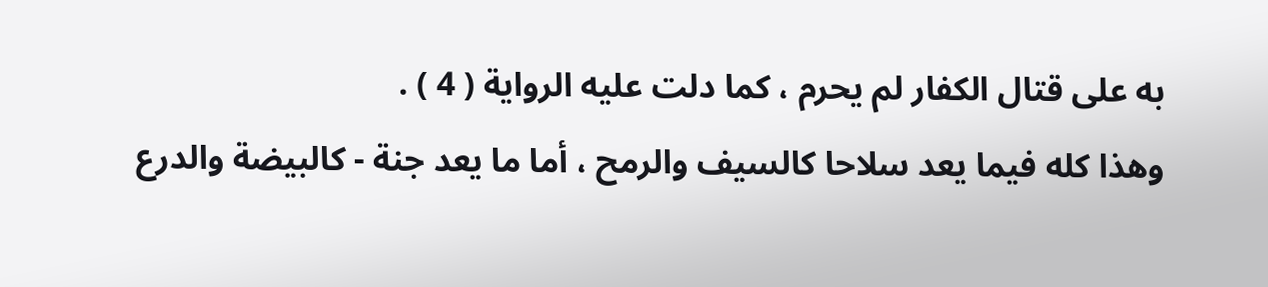به على قتال الكفار لم يحرم ، كما دلت عليه الرواية ( 4 ) .
وهذا كله فيما يعد سلاحا كالسيف والرمح ، أما ما يعد جنة - كالبيضة والدرع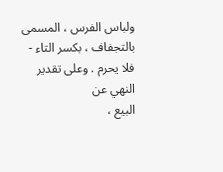ولباس الفرس ، المسمى بالتجفاف ، بكسر التاء - فلا يحرم . وعلى تقدير النهي عن
البيع ،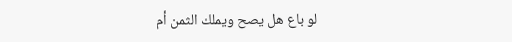لو باع هل يصح ويملك الثمن أم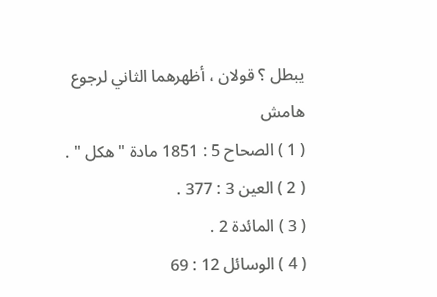يبطل ؟ قولان ، أظهرهما الثاني لرجوع
هامش
( 1 ) الصحاح 5 : 1851 مادة " هكل " .
( 2 ) العين 3 : 377 .
( 3 ) المائدة 2 .
( 4 ) الوسائل 12 : 69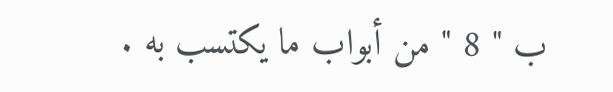ب " 8 " من أبواب ما يكتسب به .